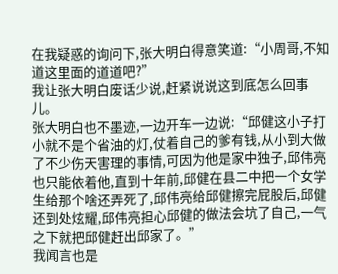在我疑惑的询问下,张大明白得意笑道:“小周哥,不知道这里面的道道吧?”
我让张大明白废话少说,赶紧说说这到底怎么回事儿。
张大明白也不墨迹,一边开车一边说:“邱健这小子打小就不是个省油的灯,仗着自己的爹有钱,从小到大做了不少伤天害理的事情,可因为他是家中独子,邱伟亮也只能依着他,直到十年前,邱健在县二中把一个女学生给那个啥还弄死了,邱伟亮给邱健擦完屁股后,邱健还到处炫耀,邱伟亮担心邱健的做法会坑了自己,一气之下就把邱健赶出邱家了。”
我闻言也是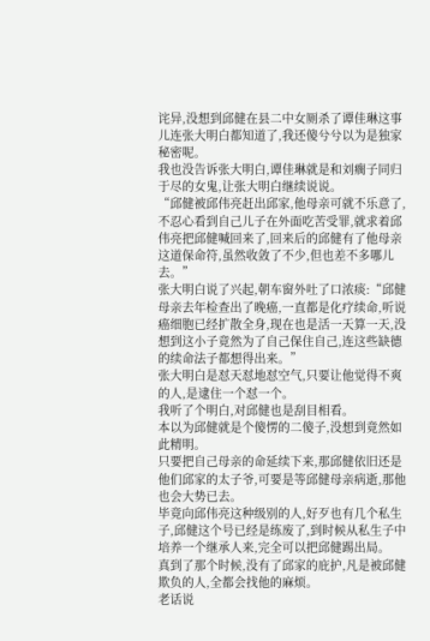诧异,没想到邱健在县二中女厕杀了谭佳琳这事儿连张大明白都知道了,我还傻兮兮以为是独家秘密呢。
我也没告诉张大明白,谭佳琳就是和刘瘸子同归于尽的女鬼,让张大明白继续说说。
“邱健被邱伟亮赶出邱家,他母亲可就不乐意了,不忍心看到自己儿子在外面吃苦受罪,就求着邱伟亮把邱健喊回来了,回来后的邱健有了他母亲这道保命符,虽然收敛了不少,但也差不多哪儿去。”
张大明白说了兴起,朝车窗外吐了口浓痰:“邱健母亲去年检查出了晚癌,一直都是化疗续命,听说癌细胞已经扩散全身,现在也是活一天算一天,没想到这小子竟然为了自己保住自己,连这些缺德的续命法子都想得出来。”
张大明白是怼天怼地怼空气,只要让他觉得不爽的人,是逮住一个怼一个。
我听了个明白,对邱健也是刮目相看。
本以为邱健就是个傻愣的二傻子,没想到竟然如此精明。
只要把自己母亲的命延续下来,那邱健依旧还是他们邱家的太子爷,可要是等邱健母亲病逝,那他也会大势已去。
毕竟向邱伟亮这种级别的人,好歹也有几个私生子,邱健这个号已经是练废了,到时候从私生子中培养一个继承人来,完全可以把邱健踢出局。
真到了那个时候,没有了邱家的庇护,凡是被邱健欺负的人,全都会找他的麻烦。
老话说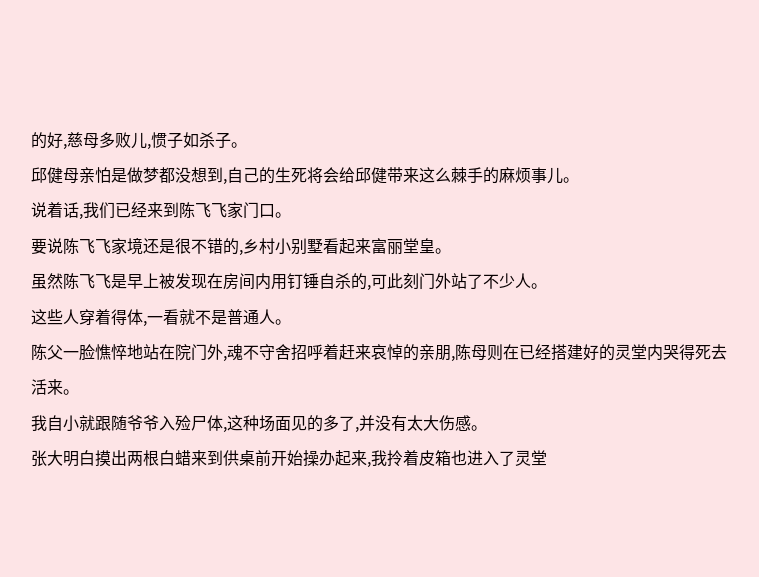的好,慈母多败儿,惯子如杀子。
邱健母亲怕是做梦都没想到,自己的生死将会给邱健带来这么棘手的麻烦事儿。
说着话,我们已经来到陈飞飞家门口。
要说陈飞飞家境还是很不错的,乡村小别墅看起来富丽堂皇。
虽然陈飞飞是早上被发现在房间内用钉锤自杀的,可此刻门外站了不少人。
这些人穿着得体,一看就不是普通人。
陈父一脸憔悴地站在院门外,魂不守舍招呼着赶来哀悼的亲朋,陈母则在已经搭建好的灵堂内哭得死去活来。
我自小就跟随爷爷入殓尸体,这种场面见的多了,并没有太大伤感。
张大明白摸出两根白蜡来到供桌前开始操办起来,我拎着皮箱也进入了灵堂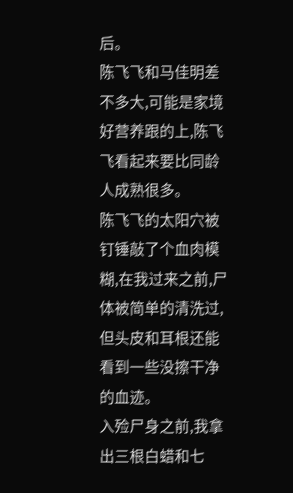后。
陈飞飞和马佳明差不多大,可能是家境好营养跟的上,陈飞飞看起来要比同龄人成熟很多。
陈飞飞的太阳穴被钉锤敲了个血肉模糊,在我过来之前,尸体被简单的清洗过,但头皮和耳根还能看到一些没擦干净的血迹。
入殓尸身之前,我拿出三根白蜡和七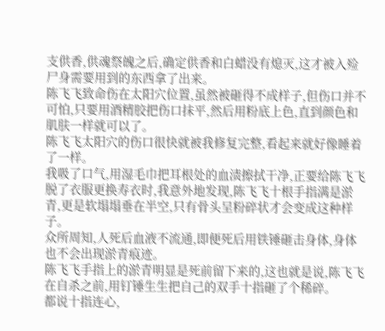支供香,供魂祭魄之后,确定供香和白蜡没有熄灭,这才被入殓尸身需要用到的东西拿了出来。
陈飞飞致命伤在太阳穴位置,虽然被砸得不成样子,但伤口并不可怕,只要用酒精胶把伤口抹平,然后用粉底上色,直到颜色和肌肤一样就可以了。
陈飞飞太阳穴的伤口很快就被我修复完整,看起来就好像睡着了一样。
我吸了口气,用湿毛巾把耳根处的血渍擦拭干净,正要给陈飞飞脱了衣服更换寿衣时,我意外地发现,陈飞飞十根手指满是淤青,更是软塌塌垂在半空,只有骨头呈粉碎状才会变成这种样子。
众所周知,人死后血液不流通,即便死后用铁锤砸击身体,身体也不会出现淤青痕迹。
陈飞飞手指上的淤青明显是死前留下来的,这也就是说,陈飞飞在自杀之前,用钉锤生生把自己的双手十指砸了个稀碎。
都说十指连心,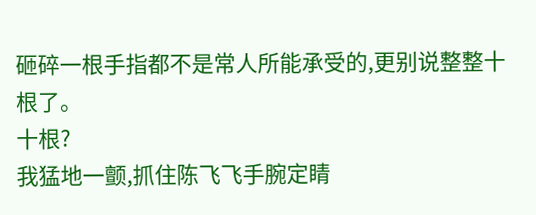砸碎一根手指都不是常人所能承受的,更别说整整十根了。
十根?
我猛地一颤,抓住陈飞飞手腕定睛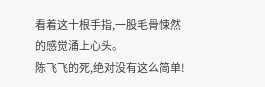看着这十根手指,一股毛骨悚然的感觉涌上心头。
陈飞飞的死,绝对没有这么简单!